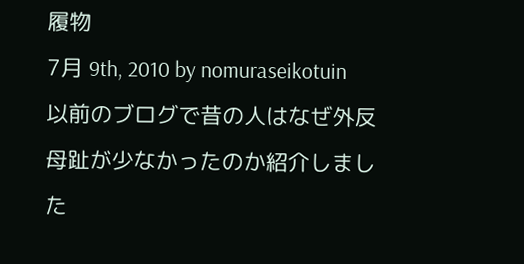履物
7月 9th, 2010 by nomuraseikotuin
以前のブログで昔の人はなぜ外反母趾が少なかったのか紹介しました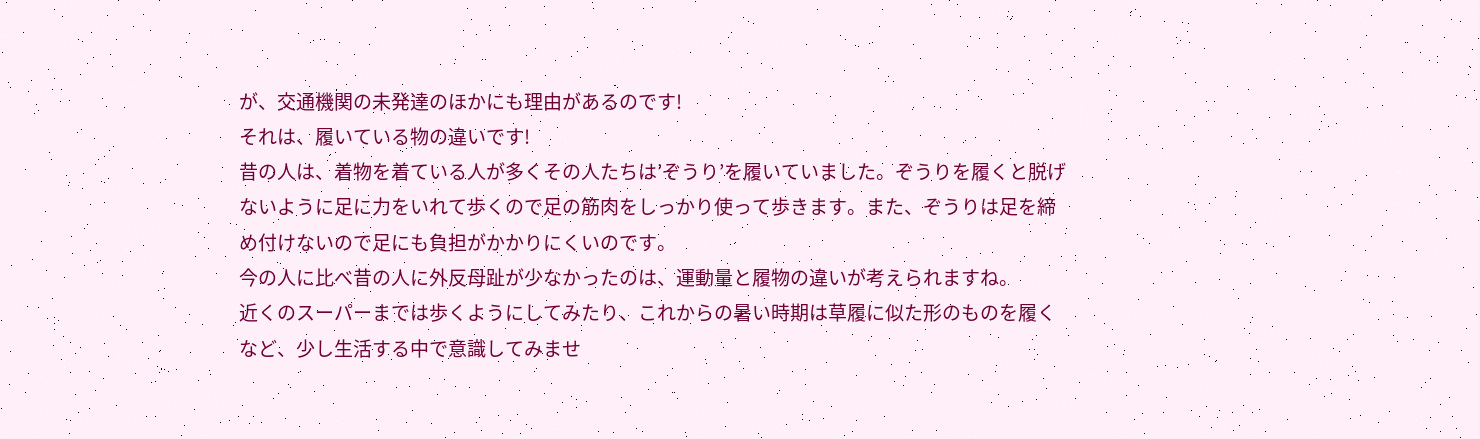が、交通機関の未発達のほかにも理由があるのです!
それは、履いている物の違いです!
昔の人は、着物を着ている人が多くその人たちは’ぞうり’を履いていました。ぞうりを履くと脱げないように足に力をいれて歩くので足の筋肉をしっかり使って歩きます。また、ぞうりは足を締め付けないので足にも負担がかかりにくいのです。
今の人に比べ昔の人に外反母趾が少なかったのは、運動量と履物の違いが考えられますね。
近くのスーパーまでは歩くようにしてみたり、これからの暑い時期は草履に似た形のものを履くなど、少し生活する中で意識してみませ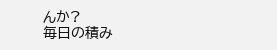んか?
毎日の積み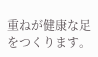重ねが健康な足をつくります。